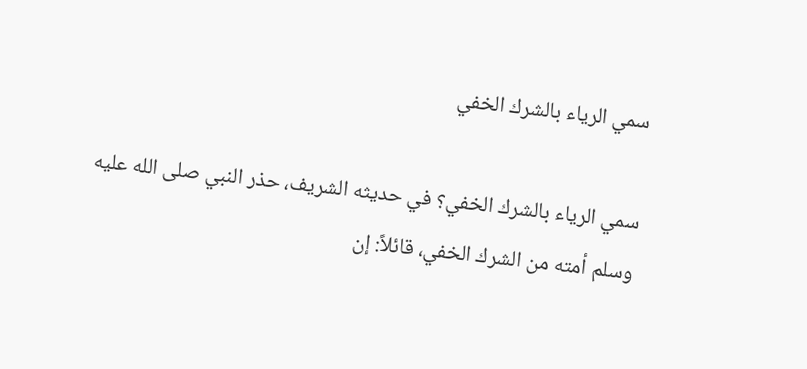سمي الرياء بالشرك الخفي

سمي الرياء بالشرك الخفي؟ في حديثه الشريف، حذر النبي صلى الله عليه وسلم أمته من الشرك الخفي، قائلاً: إن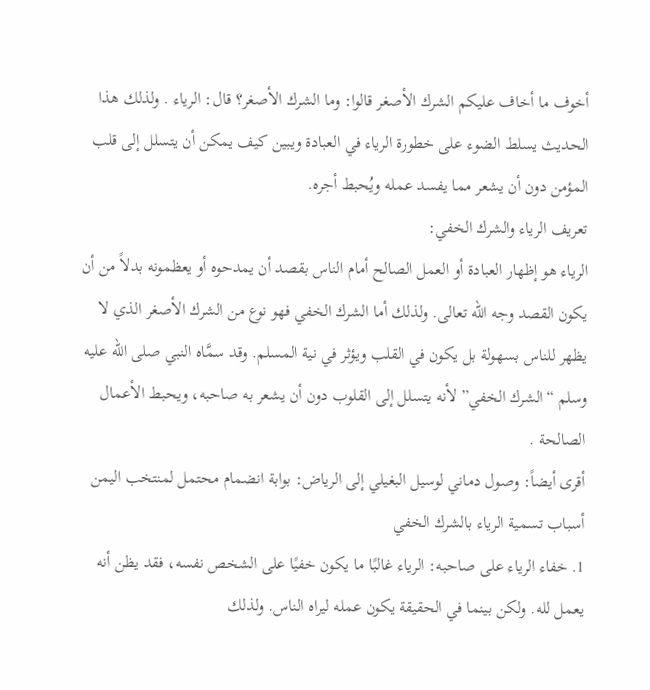أخوف ما أخاف عليكم الشرك الأصغر قالوا: وما الشرك الأصغر؟ قال: الرياء . ولذلك هذا الحديث يسلط الضوء على خطورة الرياء في العبادة ويبين كيف يمكن أن يتسلل إلى قلب المؤمن دون أن يشعر مما يفسد عمله ويُحبط أجره.
تعريف الرياء والشرك الخفي:
الرياء هو إظهار العبادة أو العمل الصالح أمام الناس بقصد أن يمدحوه أو يعظمونه بدلاً من أن يكون القصد وجه الله تعالى. ولذلك أما الشرك الخفي فهو نوع من الشرك الأصغر الذي لا يظهر للناس بسهولة بل يكون في القلب ويؤثر في نية المسلم. وقد سمَّاه النبي صلى الله عليه وسلم “الشرك الخفي” لأنه يتسلل إلى القلوب دون أن يشعر به صاحبه، ويحبط الأعمال الصالحة .
أقرى أيضاً: وصول دماني لوسيل البغيلي إلى الرياض: بوابة انضمام محتمل لمنتخب اليمن
أسباب تسمية الرياء بالشرك الخفي
1. خفاء الرياء على صاحبه: الرياء غالبًا ما يكون خفيًا على الشخص نفسه، فقد يظن أنه يعمل لله. ولكن بينما في الحقيقة يكون عمله ليراه الناس. ولذلك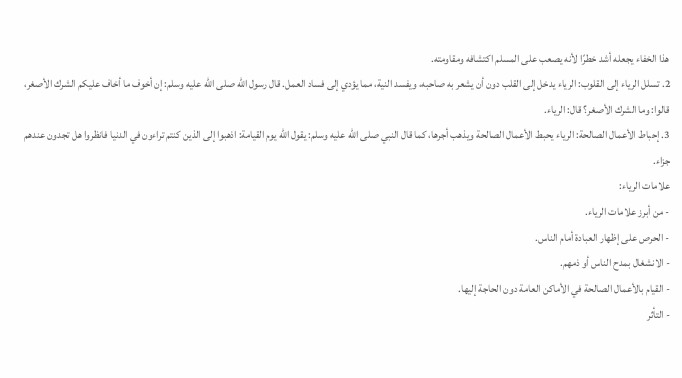هذا الخفاء يجعله أشد خطرًا لأنه يصعب على المسلم اكتشافه ومقاومته.
2. تسلل الرياء إلى القلوب: الرياء يدخل إلى القلب دون أن يشعر به صاحبه، ويفسد النية، مما يؤدي إلى فساد العمل. قال رسول الله صلى الله عليه وسلم: إن أخوف ما أخاف عليكم الشرك الأصغر، قالوا: وما الشرك الأصغر؟ قال: الرياء.
3. إحباط الأعمال الصالحة: الرياء يحبط الأعمال الصالحة ويذهب أجرها، كما قال النبي صلى الله عليه وسلم: يقول الله يوم القيامة: اذهبوا إلى الذين كنتم تراءون في الدنيا فانظروا هل تجدون عندهم جزاء.
علامات الرياء:
- من أبرز علامات الرياء.
- الحرص على إظهار العبادة أمام الناس.
- الانشغال بمدح الناس أو ذمهم.
- القيام بالأعمال الصالحة في الأماكن العامة دون الحاجة إليها.
- التأثر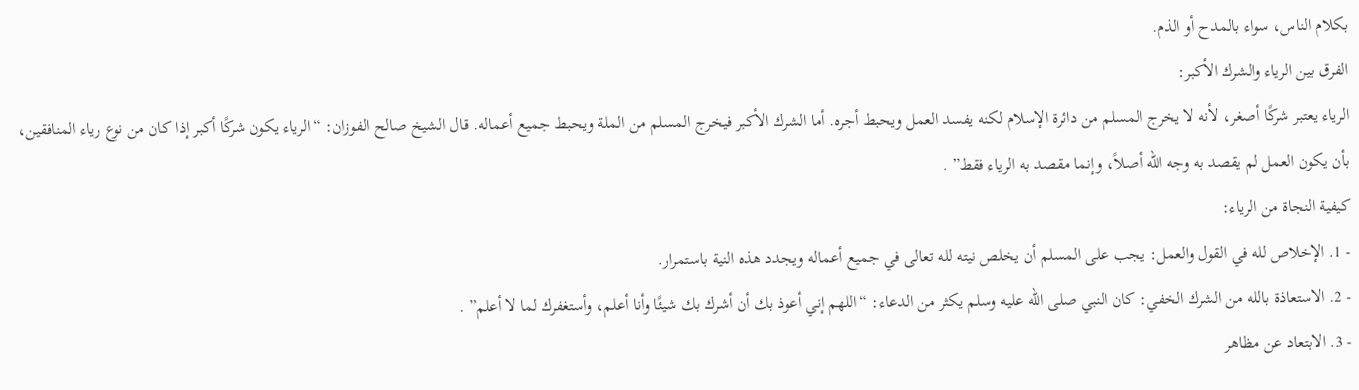بكلام الناس، سواء بالمدح أو الذم.
الفرق بين الرياء والشرك الأكبر:
الرياء يعتبر شركًا أصغر، لأنه لا يخرج المسلم من دائرة الإسلام لكنه يفسد العمل ويحبط أجره. أما الشرك الأكبر فيخرج المسلم من الملة ويحبط جميع أعماله. قال الشيخ صالح الفوزان: “الرياء يكون شركًا أكبر إذا كان من نوع رياء المنافقين، بأن يكون العمل لم يقصد به وجه الله أصلاً، وإنما مقصد به الرياء فقط” .
كيفية النجاة من الرياء:
- 1. الإخلاص لله في القول والعمل: يجب على المسلم أن يخلص نيته لله تعالى في جميع أعماله ويجدد هذه النية باستمرار.
- 2. الاستعاذة بالله من الشرك الخفي: كان النبي صلى الله عليه وسلم يكثر من الدعاء: “اللهم إني أعوذ بك أن أشرك بك شيئًا وأنا أعلم، وأستغفرك لما لا أعلم” .
- 3. الابتعاد عن مظاهر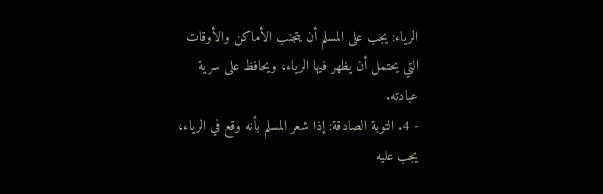الرياء: يجب على المسلم أن يتجنب الأماكن والأوقات التي يحتمل أن يظهر فيها الرياء، ويحافظ على سرية عبادته.
- 4. التوبة الصادقة: إذا شعر المسلم بأنه وقع في الرياء، يجب عليه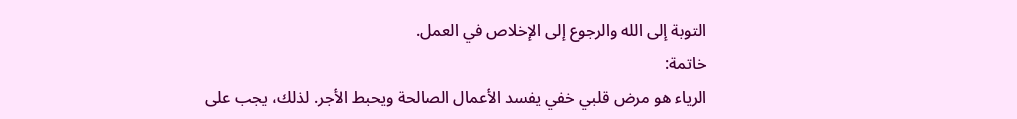التوبة إلى الله والرجوع إلى الإخلاص في العمل.
خاتمة:
الرياء هو مرض قلبي خفي يفسد الأعمال الصالحة ويحبط الأجر. لذلك، يجب على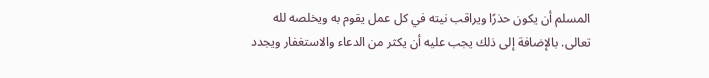المسلم أن يكون حذرًا ويراقب نيته في كل عمل يقوم به ويخلصه لله تعالى. بالإضافة إلى ذلك يجب عليه أن يكثر من الدعاء والاستغفار ويجدد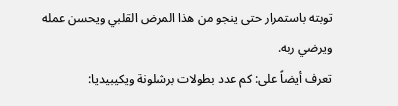توبته باستمرار حتى ينجو من هذا المرض القلبي ويحسن عمله ويرضي ربه.
تعرف أيضاً على: كم عدد بطولات برشلونة ويكيبيديا: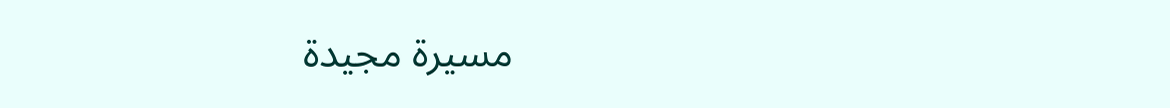مسيرة مجيدة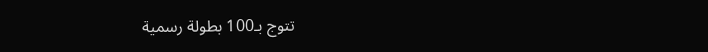تتوج بـ100 بطولة رسمية